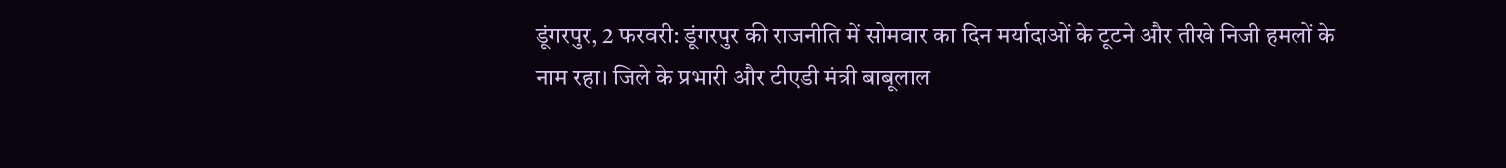डूंगरपुर, 2 फरवरी: डूंगरपुर की राजनीति में सोमवार का दिन मर्यादाओं के टूटने और तीखे निजी हमलों के नाम रहा। जिले के प्रभारी और टीएडी मंत्री बाबूलाल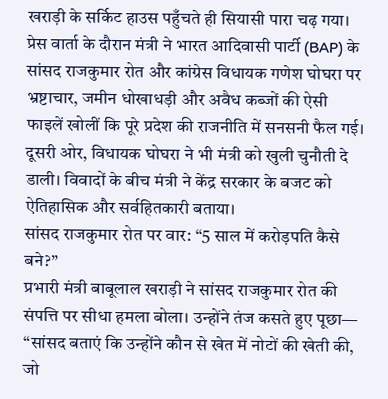खराड़ी के सर्किट हाउस पहुँचते ही सियासी पारा चढ़ गया।
प्रेस वार्ता के दौरान मंत्री ने भारत आदिवासी पार्टी (BAP) के सांसद राजकुमार रोत और कांग्रेस विधायक गणेश घोघरा पर भ्रष्टाचार, जमीन धोखाधड़ी और अवैध कब्जों की ऐसी फाइलें खोलीं कि पूरे प्रदेश की राजनीति में सनसनी फैल गई। दूसरी ओर, विधायक घोघरा ने भी मंत्री को खुली चुनौती दे डाली। विवादों के बीच मंत्री ने केंद्र सरकार के बजट को ऐतिहासिक और सर्वहितकारी बताया।
सांसद राजकुमार रोत पर वार: “5 साल में करोड़पति कैसे बने?”
प्रभारी मंत्री बाबूलाल खराड़ी ने सांसद राजकुमार रोत की संपत्ति पर सीधा हमला बोला। उन्होंने तंज कसते हुए पूछा— “सांसद बताएं कि उन्होंने कौन से खेत में नोटों की खेती की, जो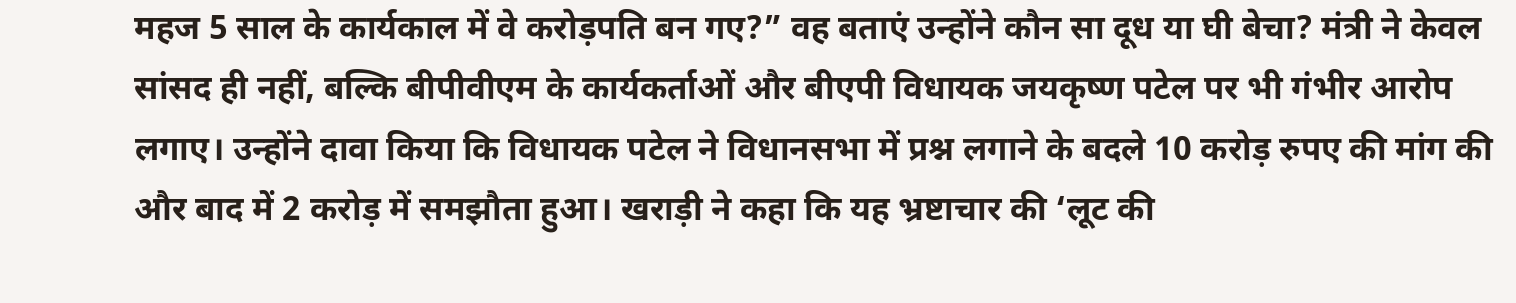महज 5 साल के कार्यकाल में वे करोड़पति बन गए?” वह बताएं उन्होंने कौन सा दूध या घी बेचा? मंत्री ने केवल सांसद ही नहीं, बल्कि बीपीवीएम के कार्यकर्ताओं और बीएपी विधायक जयकृष्ण पटेल पर भी गंभीर आरोप लगाए। उन्होंने दावा किया कि विधायक पटेल ने विधानसभा में प्रश्न लगाने के बदले 10 करोड़ रुपए की मांग की और बाद में 2 करोड़ में समझौता हुआ। खराड़ी ने कहा कि यह भ्रष्टाचार की ‘लूट की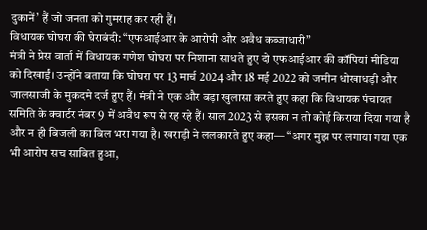दुकानें’ हैं जो जनता को गुमराह कर रही हैं।
विधायक घोघरा की घेराबंदी: “एफआईआर के आरोपी और अवैध कब्जाधारी”
मंत्री ने प्रेस वार्ता में विधायक गणेश घोघरा पर निशाना साधते हुए दो एफआईआर की कॉपियां मीडिया को दिखाईं। उन्होंने बताया कि घोघरा पर 13 मार्च 2024 और 18 मई 2022 को जमीन धोखाधड़ी और जालसाजी के मुकदमे दर्ज हुए हैं। मंत्री ने एक और बड़ा खुलासा करते हुए कहा कि विधायक पंचायत समिति के क्वार्टर नंबर 9 में अवैध रूप से रह रहे हैं। साल 2023 से इसका न तो कोई किराया दिया गया है और न ही बिजली का बिल भरा गया है। खराड़ी ने ललकारते हुए कहा— “अगर मुझ पर लगाया गया एक भी आरोप सच साबित हुआ,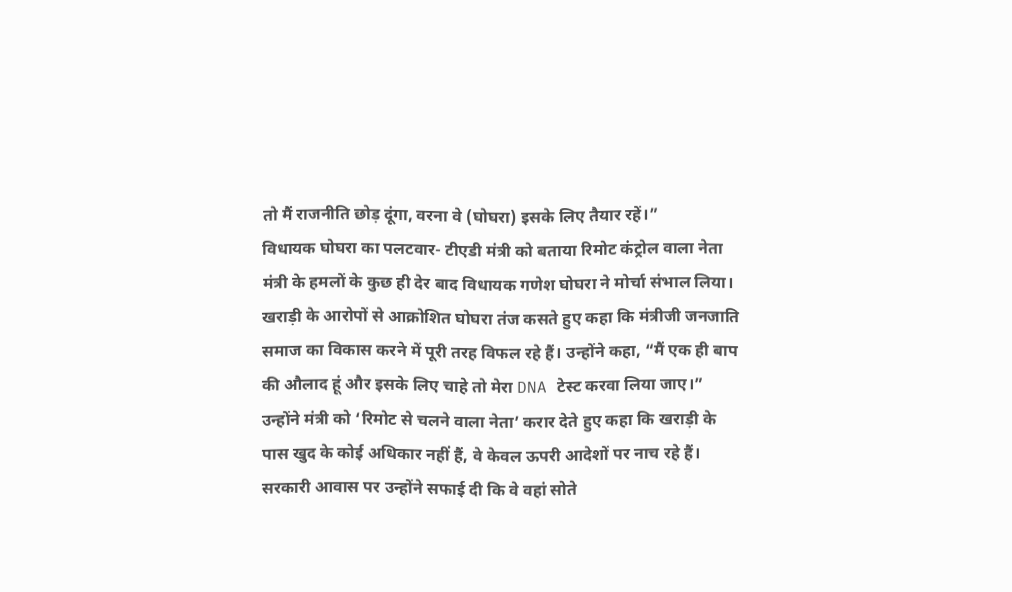तो मैं राजनीति छोड़ दूंगा, वरना वे (घोघरा) इसके लिए तैयार रहें।”
विधायक घोघरा का पलटवार- टीएडी मंत्री को बताया रिमोट कंट्रोल वाला नेता
मंत्री के हमलों के कुछ ही देर बाद विधायक गणेश घोघरा ने मोर्चा संभाल लिया। खराड़ी के आरोपों से आक्रोशित घोघरा तंज कसते हुए कहा कि मंत्रीजी जनजाति समाज का विकास करने में पूरी तरह विफल रहे हैं। उन्होंने कहा, “मैं एक ही बाप की औलाद हूं और इसके लिए चाहे तो मेरा DNA टेस्ट करवा लिया जाए।” उन्होंने मंत्री को ‘रिमोट से चलने वाला नेता’ करार देते हुए कहा कि खराड़ी के पास खुद के कोई अधिकार नहीं हैं, वे केवल ऊपरी आदेशों पर नाच रहे हैं। सरकारी आवास पर उन्होंने सफाई दी कि वे वहां सोते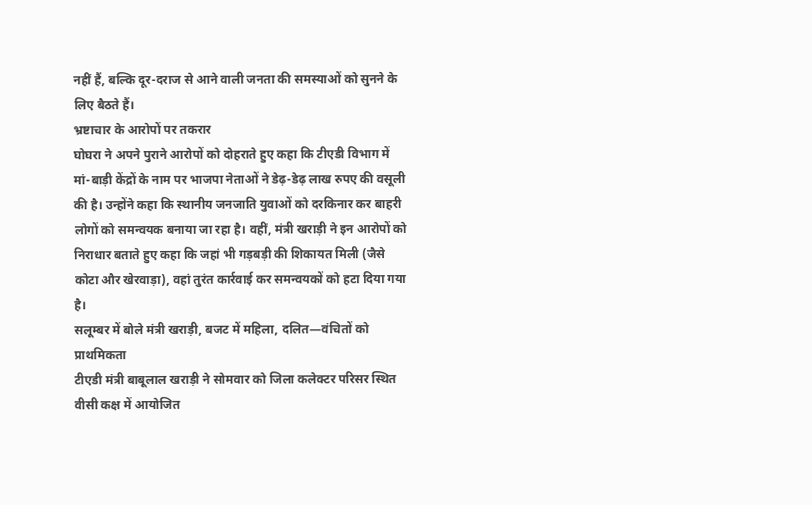नहीं हैं, बल्कि दूर-दराज से आने वाली जनता की समस्याओं को सुनने के लिए बैठते हैं।
भ्रष्टाचार के आरोपों पर तकरार
घोघरा ने अपने पुराने आरोपों को दोहराते हुए कहा कि टीएडी विभाग में मां-बाड़ी केंद्रों के नाम पर भाजपा नेताओं ने डेढ़-डेढ़ लाख रुपए की वसूली की है। उन्होंने कहा कि स्थानीय जनजाति युवाओं को दरकिनार कर बाहरी लोगों को समन्वयक बनाया जा रहा है। वहीं, मंत्री खराड़ी ने इन आरोपों को निराधार बताते हुए कहा कि जहां भी गड़बड़ी की शिकायत मिली (जैसे कोटा और खेरवाड़ा), वहां तुरंत कार्रवाई कर समन्वयकों को हटा दिया गया है।
सलूम्बर में बोले मंत्री खराड़ी, बजट में महिला, दलित—वंचितों को प्राथमिकता
टीएडी मंत्री बाबूलाल खराड़ी ने सोमवार को जिला कलेक्टर परिसर स्थित वीसी कक्ष में आयोजित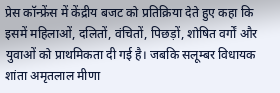प्रेस कॉन्फ्रेंस में केंद्रीय बजट को प्रतिक्रिया देते हुए कहा कि इसमें महिलाओं, दलितों, वंचितों, पिछड़ों, शोषित वर्गों और युवाओं को प्राथमिकता दी गई है। जबकि सलूम्बर विधायक शांता अमृतलाल मीणा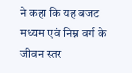ने कहा कि यह बजट मध्यम एवं निम्न वर्ग के जीवन स्तर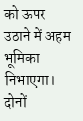को ऊपर उठाने में अहम भूमिका निभाएगा। दोनों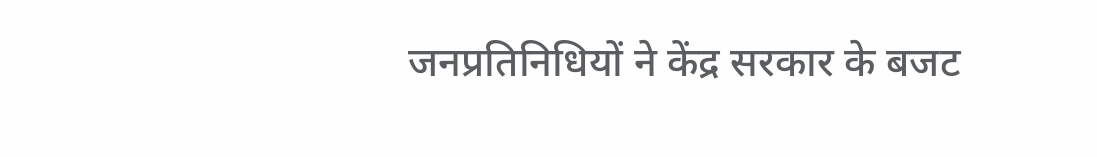जनप्रतिनिधियों ने केंद्र सरकार के बजट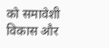को समावेशी विकास और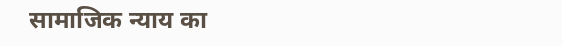सामाजिक न्याय का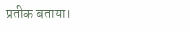प्रतीक बताया।